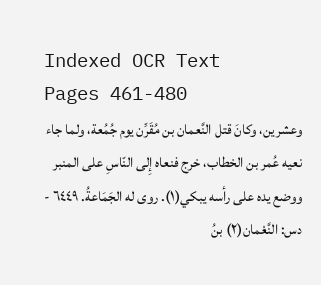Indexed OCR Text
Pages 461-480
وعشرين، وكانَ قتل النَّعمان بن مُقَرِّن يوم جُمُعة، ولما جاء نعيه عُمر بن الخطاب، خرج فنعاه إِلى النّاسِ على المنبر ووضع يده على رأسه يبكي(١). روى له الجَمَاعةُ. ٦٤٤٩ - دس: النَّعْمان(٢) بنُ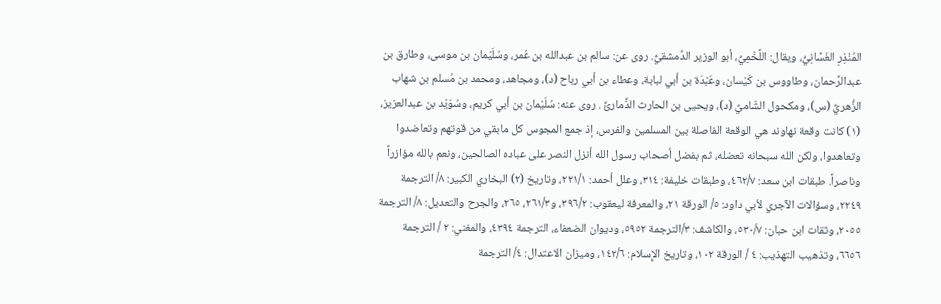المُنْذِرِ الغَسَّانِيُّ، ويقال: اللَّخْمِيُّ، أبو الوزير الدِّمشقيُّ. روى عن: سالم بن عبدالله بن عُمر، وسُلَيْمان بن موسى، وطارق بن عبدالرَّحمان، وطاووس بن كَيْسان، وعَبْدَة بن أبي لبابة، وعطاء بن أبي رباح (د)، ومجاهد، ومحمد بن مُسلم بن شهاب الزُّهريِّ (س)، ومكحول الشّاميِّ (د)، ويحيى بن الحارث الذِّمارئِّ . روى عنه: سُلَيْمان بن أبي كريم، وسُوَيْد بن عبدالعزيز، (١) كانت وقعة نهاوند هي الوقعة الفاصلة بين المسلمين والفرس، إذ جمع المجوس كل مابقي من قوتهم وتعاضدوا وتعاهدوا، ولكن الله سبحانه تعضله، ثم بفضل أصحاب رسول الله أنزل النصر على عباده الصالحين، ونعم بالله مؤازراً وناصراً. طبقات ابن سعد: ٤٦٢/٧، وطبقات خليفة: ٣١٤، وعلل أحمد: ٢٢١/١، وتاريخ (٢) البخاري الكبير: ٨/ الترجمة ٢٢٤٩، وسؤالات الآجري لأبي داود: ٥/ الورقة ٢١، والمعرفة ليعقوب: ٣٩٦/٢، و٢٦١/٣، ٢٦٥، والجرح والتعديل: ٨/ الترجمة ٢٠٥٥، وثقات ابن حبان: ٥٣٠/٧، والكاشف: ٣/الترجمة ٥٩٥٢، وديوان الضعفاء، الترجمة ٤٣٩٤، والمغني: ٢ / الترجمة ٦٦٥٦، وتذهيب التهذيب: ٤ / الورقة ١٠٢، وتاريخ الإِسلام: ١٤٢/٦، وميزان الاعتدال: ٤/ الترجمة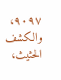٩٠٩٧، والكشف الحثيث،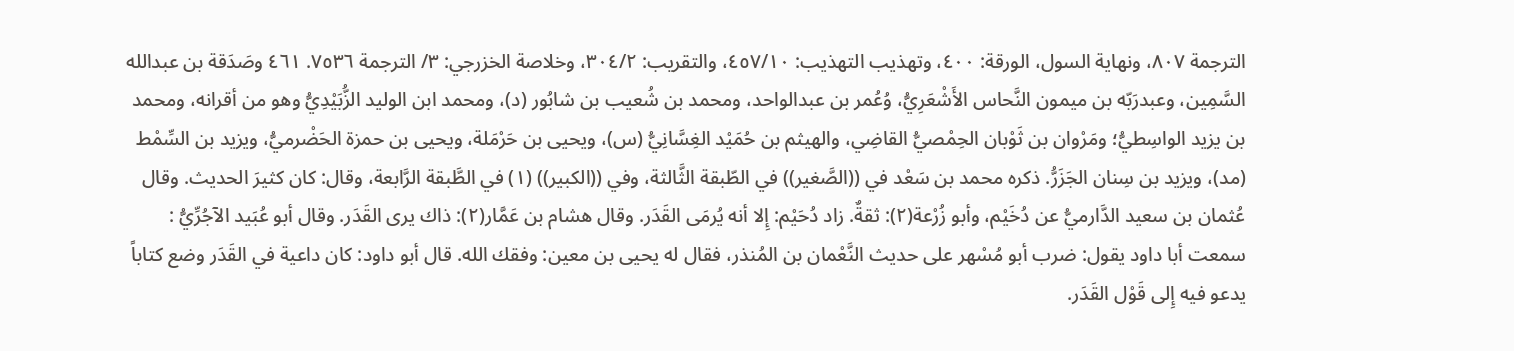الترجمة ٨٠٧، ونهاية السول، الورقة: ٤٠٠، وتهذيب التهذيب: ٤٥٧/١٠، والتقريب: ٣٠٤/٢، وخلاصة الخزرجي: ٣/ الترجمة ٧٥٣٦. ٤٦١ وصَدَقة بن عبدالله السَّمِين، وعبدرَبّه بن ميمون النَّحاس الأَشْعَرِيُّ، وُعُمر بن عبدالواحد، ومحمد بن شُعيب بن شابُور (د)، ومحمد ابن الوليد الزُّبَيْدِيُّ وهو من أقرانه، ومحمد بن يزيد الواسِطيُّ؛ ومَرْوان بن ثَوْبان الحِمْصيُّ القاضِي، والهيثم بن حُمَيْد الغِسَّانِيُّ (س)، ويحيى بن حَرْمَلة، ويحيى بن حمزة الحَضْرميُّ، ويزيد بن السِّمْط (مد)، ويزيد بن سِنان الجَزَرُّ. ذكره محمد بن سَعْد في ((الصَّغير)) في الطّبقة الثَّالثة، وفي ((الكبير)) (١) في الطَّبقة الرَّابعة، وقال: كان كثيرَ الحديث. وقال عُثمان بن سعيد الدَّارميُّ عن دُخَيْم، وأبو زُرْعة(٢): ثقةٌ. زاد دُحَيْم: إِلا أنه يُرمَى القَدَر. وقال هشام بن عَمَّار(٢): ذاك يرى القَدَر. وقال أبو عُبَيد الآجُرِّيُّ : سمعت أبا داود يقول: ضرب أبو مُسْهر على حديث النَّعْمان بن المُنذر، فقال له يحيى بن معين: وفقك الله. قال أبو داود: كان داعية في القَدَر وضع كتاباً يدعو فيه إِلى قَوْل القَدَر.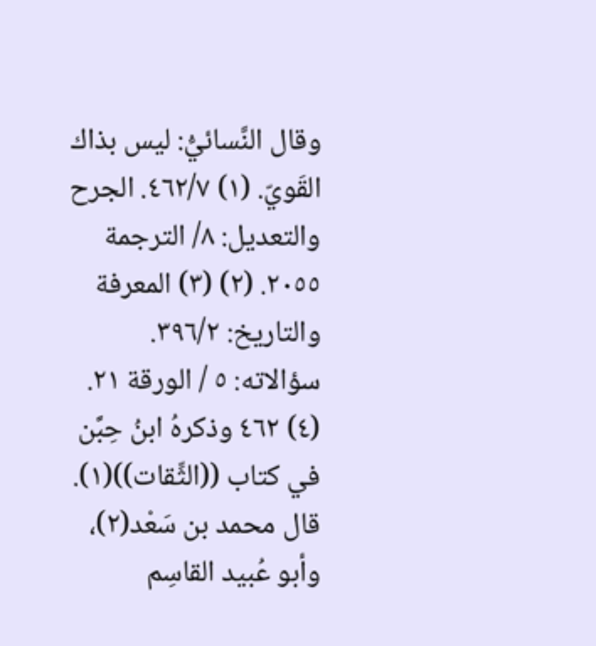وقال النَّسائيُّ: ليس بذاك القَويّ. (١) ٤٦٢/٧. الجرح والتعديل: ٨/ الترجمة ٢٠٥٥. (٢) (٣) المعرفة والتاريخ: ٣٩٦/٢. سؤالاته: ٥ / الورقة ٢١. (٤) ٤٦٢ وذكرهُ ابنُ حِبَّن في كتاب ((الثِّقات))(١). قال محمد بن سَعْد(٢)، وأبو عُبيد القاسِم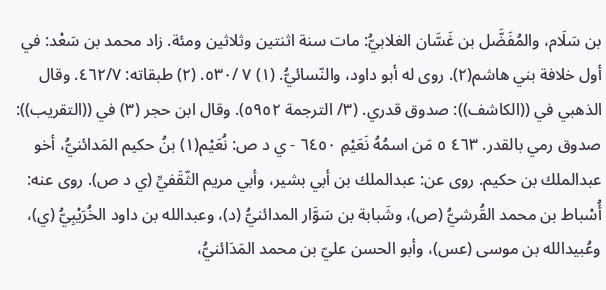بن سَلَام، والمُفَضَّل بن غَسَّان الغلابيُّ: مات سنة اثنتين وثلاثين ومئة. زاد محمد بن سَعْد: في أول خلافة بني هاشم(٢). روى له أبو داود، والنّسائيُّ. (١) ٧ /٥٣٠. (٢) طبقاته: ٤٦٢/٧. وقال الذهبي في ((الكاشف)): صدوق قدري. (٣/ الترجمة ٥٩٥٢). وقال ابن حجر (٣) في ((التقريب)): صدوق رمي بالقدر. ٤٦٣ ٥ مَن اسمُهُ نَعَيْمِ ٦٤٥٠ - ي د ص: نُعَيْم(١) بنُ حكيم المَدائنيُّ، أخو عبدالملك بن حكيم. روى عن: عبدالملك بن أبي بشير، وأبي مريم الثّقَفيِّ (ي د ص). روى عنه: أُسْباط بن محمد القُرشيُّ (ص)، وشَبابة بن سَوَّار المدائنيُّ (د)، وعبدالله بن داود الخُرَيْبِيُّ (ي)، وعُبيدالله بن موسى (عس)، وأبو الحسن عليّ بن محمد المَدَائنيُّ،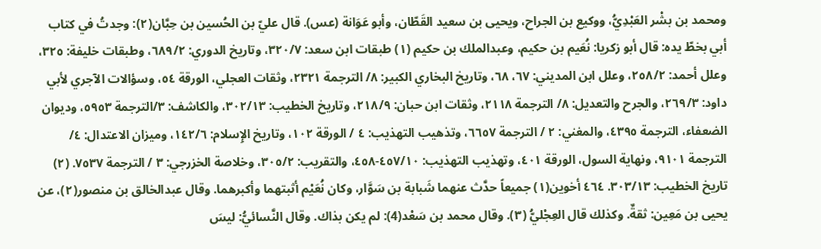ومحمد بن بشْر العَبْدِيُّ، ووكيع بن الجراح، ويحيى بن سعيد القَطّان، وأبو عَوَانة (عس). قال عليّ بن الحُسين بن حِبَّان(٢): وجدتُ في كتاب أبي بخطّ يده: قال أبو زكريا: نُعَيم بن حكيم، وعبدالملك بن حكيم (١) طبقات ابن سعد: ٣٢٠/٧، وتاريخ الدوري: ٦٨٩/٢، وطبقات خليفة: ٣٢٥، وعلل أحمد: ٢٥٨/٢، وعلل ابن المديني: ٦٧، ٦٨، وتاريخ البخاري الكبير: ٨/ الترجمة ٢٣٢١، وثقات العجلي، الورقة ٥٤، وسؤالات الآجري لأبي داود: ٢٦٩/٣، والجرح والتعديل: ٨/ الترجمة ٢١١٨، وثقات ابن حبان: ٢١٨/٩، وتاريخ الخطيب: ٣٠٢/١٣، والكاشف: ٣/الترجمة ٥٩٥٣، وديوان الضعفاء، الترجمة ٤٣٩٥، والمغني: ٢ / الترجمة ٦٦٥٧، وتذهيب التهذيب: ٤ / الورقة ١٠٢، وتاريخ الإِسلام: ١٤٢/٦، وميزان الاعتدال: ٤/ الترجمة ٩١٠١، ونهاية السول، الورقة ٤٠١، وتهذيب التهذيب: ٤٥٧/١٠-٤٥٨، والتقريب: ٣٠٥/٢، وخلاصة الخزرجي: ٣ / الترجمة ٧٥٣٧. (٢) تاريخ الخطيب: ٣٠٣/١٣. ٤٦٤ أخوين(١) جميعاً حدَّث عنهما شَبابة بن سَوَّار، وكان نُعَيْم أثبتهما وأكبرهما. وقال عبدالخالق بن منصور(٢)، عن يحيى بن مَعِين: ثقةٌ. وكذلك قال العِجْليُّ (٣). وقال محمد بن سَعْد(4): لم يكن بذاك. وقال النَّسائيُّ: ليسَ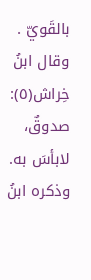بالقَويّ . وقال ابنُ خِراش(٥): صدوقٌ، لابأسَ به. وذكره ابنُ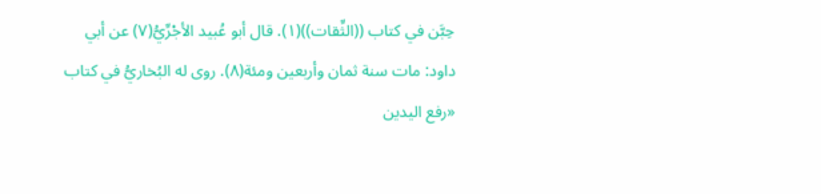حِبَّن في كتاب ((الثِّقات))(١). قال أبو عُبيد الأجْرِّيُّ(٧) عن أبي داود: مات سنة ثمان وأربعين ومئة(٨). روى له البُخاريُّ في كتاب «رفع اليدين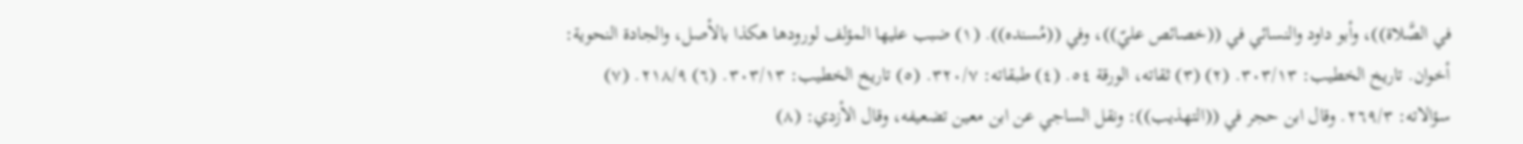في الصَّلاة))، وأبو داود والنسائي في ((خصائص عليّ))، وفي ((مُسنده)). (١) ضبب عليها المؤلف لورودها هكذا بالأصل، والجادة النحوية: أخوان. تاريخ الخطيب: ٣٠٣/١٣. (٢) (٣) ثقاته، الورقة ٥٤. (٤) طبقاته: ٣٢٠/٧. (٥) تاريخ الخطيب: ٣٠٣/١٣. (٦) ٢١٨/٩. (٧) سؤالاته: ٢٦٩/٣. وقال ابن حجر في ((التهذيب)): ونقل الساجي عن ابن معين تضعيفه، وقال الأزدي: (٨)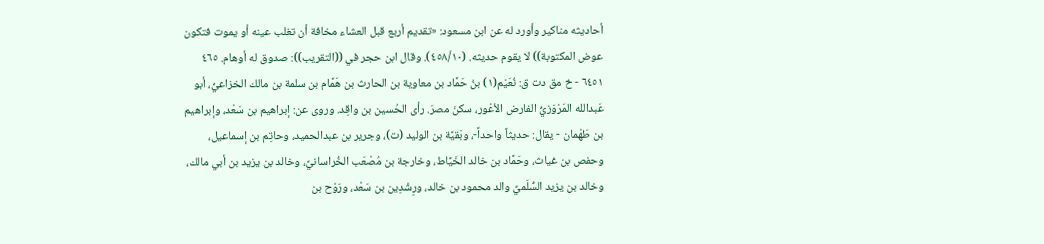أحاديثه مناكير وأورد له عن ابن مسعود: «تقديم أربع قبل العشاء مخافة أن تغلب عينه أو يموت فتكون عوض المكتوبة)) لا يقوم حديثه. (٤٥٨/١٠). وقال ابن حجر في ((التقریب)): صدوق له أوهام. ٤٦٥ ٦٤٥١ - خ مق دت ق: نُعَيْم(١) بنُ حَمَّاد بن معاوية بن الحارث بن هَمَّام بن سلمة بن مالك الخزاعيُّ، أبو عَبدالله المَرْوَزيُّ الفارض الأعْور، سكنَ مصرَ. رأى الحُسين بن واقِد. وروى عن: إبراهيم بن سَعْد، وإبراهيم بن طَهْمان - يقال: حديثاً واحداً-، وبَقيَّة بن الوليد (ت)، وجرير بن عبدالحميد، وحاتِم بن إسماعيل، وحفص بن غياث، وحَمَّاد بن خالد الخَيَّاط، وخارجة بن مُصْعَب الخُراسانيِّ، وخالد بن يزيد بن أبي مالك، وخالد بن يزيد السُّلَميِّ والد محمود بن خالد، ورِشْدِين بن سَعْد، ورَوْح بن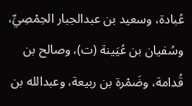عُبادة، وسعيد بن عبدالجبار الحِمْصِيِّ، وسُفيان بن عُيَينة (ت)، وصالح بن قُدامة، وضَمْرة بن ربيعة، وعبدالله بن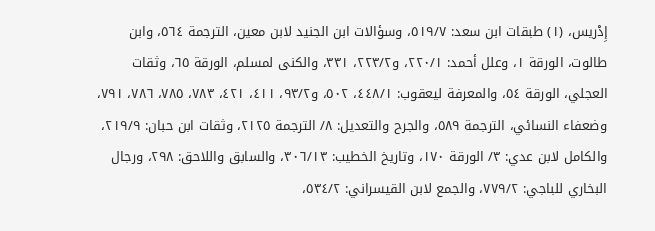إِدْريس، (١) طبقات ابن سعد: ٥١٩/٧، وسؤالات ابن الجنيد لابن معين، الترجمة ٥٦٤، وابن طالوت، الورقة ١، وعلل أحمد: ٢٢٠/١، و٢٢٣/٢، ٣٣١، والكنى لمسلم، الورقة ٦٥، وثقات العجلي، الورقة ٥٤، والمعرفة ليعقوب: ٤٤٨/١، ٥٠٢، و٩٣/٢، ٤١١، ٤٢١، ٧٨٣، ٧٨٥، ٧٨٦، ٧٩١، وضعفاء النسائي، الترجمة ٥٨٩، والجرح والتعديل: ٨/ الترجمة ٢١٢٥، وثقات ابن حبان: ٢١٩/٩، والكامل لابن عدي: ٣/ الورقة ١٧٠، وتاريخ الخطيب: ٣٠٦/١٣، والسابق واللاحق: ٢٩٨، ورجال البخاري للباجي: ٧٧٩/٢، والجمع لابن القيسراني: ٥٣٤/٢،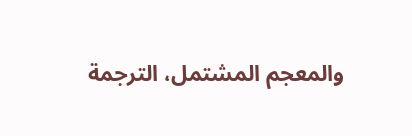والمعجم المشتمل، الترجمة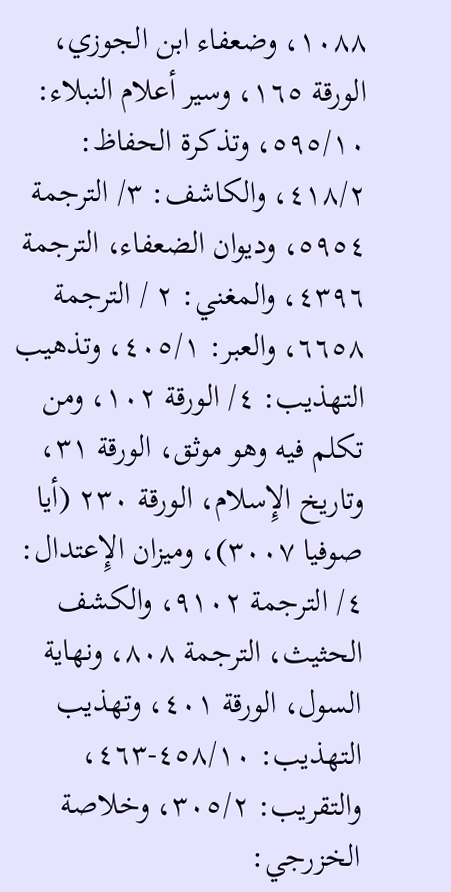١٠٨٨، وضعفاء ابن الجوزي، الورقة ١٦٥، وسير أعلام النبلاء: ٥٩٥/١٠، وتذكرة الحفاظ: ٤١٨/٢، والكاشف: ٣/ الترجمة ٥٩٥٤، وديوان الضعفاء، الترجمة ٤٣٩٦، والمغني: ٢ / الترجمة ٦٦٥٨، والعبر: ٤٠٥/١، وتذهيب التهذيب: ٤/ الورقة ١٠٢، ومن تكلم فيه وهو موثق، الورقة ٣١، وتاريخ الإِسلام، الورقة ٢٣٠ (أيا صوفيا ٣٠٠٧)، وميزان الإِعتدال: ٤/ الترجمة ٩١٠٢، والكشف الحثيث، الترجمة ٨٠٨، ونهاية السول، الورقة ٤٠١، وتهذيب التهذيب: ٤٥٨/١٠-٤٦٣، والتقريب: ٣٠٥/٢، وخلاصة الخزرجي: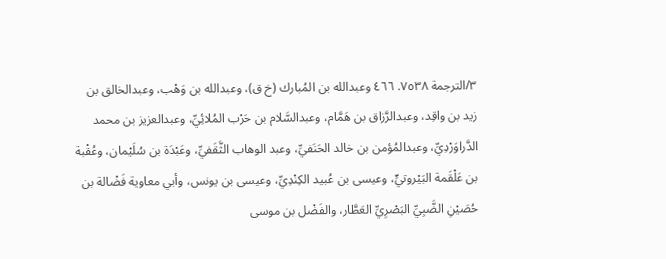٣/الترجمة ٧٥٣٨. ٤٦٦ وعبدالله بن المُبارك (خ ق)، وعبدالله بن وَهْب، وعبدالخالق بن زيد بن واقِد، وعبدالرَّزاق بن هَمَّام، وعبدالسَّلام بن حَرْب المُلائِيِّ، وعبدالعزيز بن محمد الدَّراوَرْدِيِّ، وعبدالمُؤمن بن خالد الحَنَفيِّ، وعبد الوهاب الثَّقَفيِّ، وعَبْدَة بن سُلَيْمان، وعُقْبة بن عَلْقَمة البَيْروتيٍّ، وعيسى بن عُبيد الكِنْدِيِّ، وعيسى بن يونس، وأبي معاوية فَضْالة بن حُصَيْنِ الضَّبِيِّ البَصْرِيِّ العَطَّار، والفَضْل بن موسی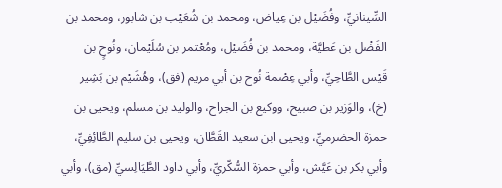السِّینانيِّ، وفُضَيْل بن عِیاض، ومحمد بن شُعَيْب بن شابور، ومحمد بن الفَضْل بن عَطيَّة، ومحمد بن فُضَيْل، ومُعْتمر بن سُلَيْمان، ونُوحٍ بن قَيْس الطَّاحِيِّ، وأبي عِصْمة نُوح بن أبي مريم (فق)، وهُشَيْم بن بَشِير (خ)، والوَزير بن صبيح، ووكيع بن الجراح، والوليد بن مسلم، ويحيى بن حمزة الحضرميِّ، ويحيى ابن سعيد القَطَّان، ويحيى بن سليم الطَّائِفِيِّ، وأبي بكر بن عَيَّش، وأبي حمزة السُّكّريِّ، وأبي داود الطَّيَالِسيِّ (مق)، وأبي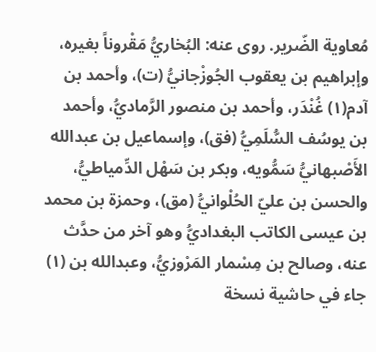مُعاوية الضّرير. روى عنه: البُخاريُّ مَقْروناً بغيره، وإبراهيم بن يعقوب الجُوزْجانيُّ (ت)، وأحمد بن آدم(١) غُنْدَر، وأحمد بن منصور الرَّماديُّ، وأحمد بن يوسُف السُّلَمِيُّ (فق)، وإسماعيل بن عبدالله الأَصْبهانيُّ سَمُّويه، وبكر بن سَهْل الدِّمياطيُّ، والحسن بن عليّ الحُلْوانيُّ (مق)، وحمزة بن محمد بن عيسى الكاتب البغداديُّ وهو آخر من حدَّث عنه، وصالح بن مِسْمار المَرْوزيُّ، وعبدالله بن (١) جاء في حاشية نسخة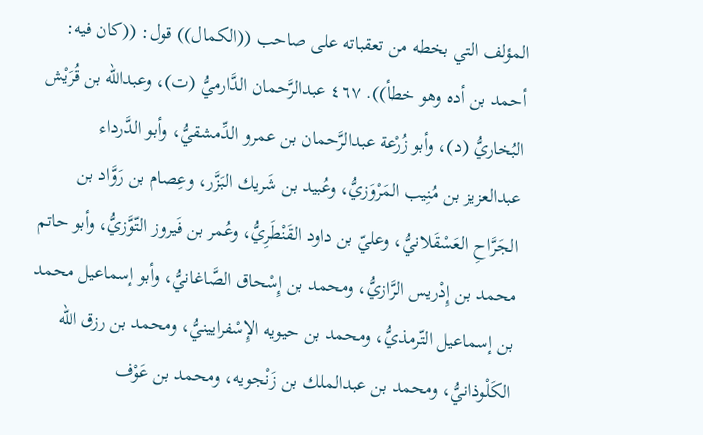المؤلف التي بخطه من تعقباته على صاحب ((الكمال)) قول: ((كان فيه: أحمد بن أده وهو خطأ)). ٤٦٧ عبدالرَّحمان الدَّارميُّ (ت)، وعبدالله بن قُرَيْش البُخاريُّ (د)، وأبو زُرْعة عبدالرَّحمان بن عمرو الدِّمشقيُّ، وأبو الدَّرداء عبدالعزيز بن مُنِيب المَرْوَزيُّ، وعُبيد بن شَريك البَزَّر، وعِصام بن رَوَّاد بن الجَرَّاحِ العَسْقَلانيُّ، وعليّ بن داود القَنْطَرِيُّ، وعُمر بن فَيروز التّوَّزيُّ، وأبو حاتم محمد بن إِدْريس الرَّازيُّ، ومحمد بن إِسْحاق الصَّاغانيُّ، وأبو إسماعيل محمد بن إسماعيل التّرمذيُّ، ومحمد بن حيويه الإِسْفرايينيُّ، ومحمد بن رزق الله الكَلْوذانيُّ، ومحمد بن عبدالملك بن زَنْجويه، ومحمد بن عَوْف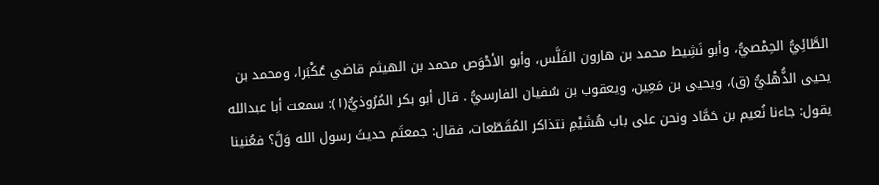الطَّائِيُّ الحِمْصيُّ، وأبو نَشِيط محمد بن هارون الفَلَّس، وأبو الأحْوَص محمد بن الهيثم قاضي عُكْبَرا، ومحمد بن يحيى الذُّهْليُّ (ق)، ويحيى بن مَعِين، ويعقوب بن سُفيان الفارسيُّ . قال أبو بكر المُرُوذيُّ(١): سمعت أبا عبدالله يقول: جاءنا نُعيم بن حَمَّاد ونحن على باب هُشَيْمِ نتذاكر المُقَطّعات، فقال: جمعتَم حديثَ رسول الله وَلَّ؟ فعُنينا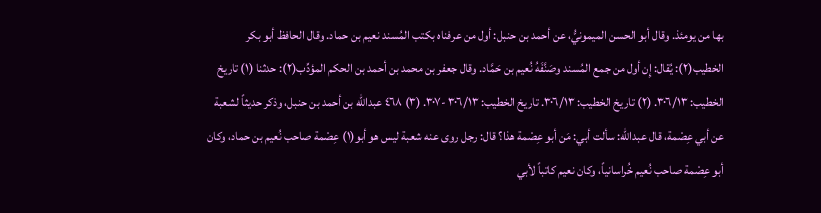بها من يومئذ. وقال أبو الحسن الميمونيُّ، عن أحمد بن حنبل: أول من عرفناه بكتب المُسند نعيم بن حماد. وقال الحافظ أبو بكر الخطيب(٢): يُقال: إِن أول من جمع المُسند وصَنَّفَهُ نُعيم بن حَمَّاد. وقال جعفر بن محمد بن أحمد بن الحكم المؤدِّب(٢): حدثنا (١) تاريخ الخطيب: ٣٠٦/١٣. (٢) تاريخ الخطيب: ٣٠٦/١٣. تاريخ الخطيب: ٣٠٦/١٣ -٣٠٧. (٣) ٤٦٨ عبدالله بن أحمد بن حنبل، وذكر حديثاً لشعبة عن أبي عِصْمة، قال عبدالله: سألت أبي: مَن أبو عِصْمة هذا؟ قال: رجل روى عنه شعبة ليس هو أبو(١) عِصْمة صاحب نُعيم بن حماد، وكان أبو عِصْمة صاحب نُعيم خُراسانياً، وكان نعيم كاتباً لأبي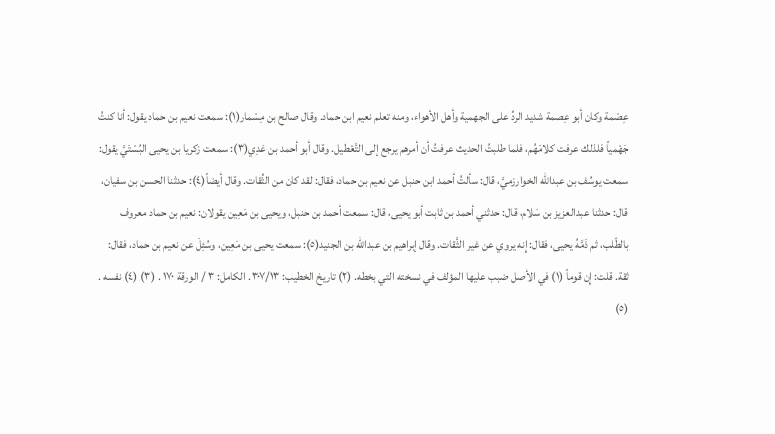عِصْمة وكان أبو عِصمة شديد الردِّ على الجهمية وأهل الأهواء، ومنه تعلم نعيم ابن حماد. وقال صالح بن مِسْمار(١): سمعت نعيم بن حماد يقول: أنا كنتُ جَهْمياً فلذلك عرفت كلامَهُم، فلما طلبتُ الحديث عرفتُ أن أمرهم يرجع إلى التَّعْطيل. وقال أبو أحمد بن عَدِي(٣): سمعت زكريا بن يحيى البُسْتَيَّ يقول: سمعت يوسُف بن عبدالله الخوارزميَّ، قال: سألتُ أحمد ابن حنبل عن نعيم بن حماد، فقال: لقد كان من الثِّقات. وقال أيضاً(٤): حدثنا الحسن بن سفيان، قال: حدثنا عبدالعزيز بن سَلام، قال: حدثني أحمد بن ثابت أبو يحيى، قال: سمعت أحمد بن حنبل، ويحيى بن مَعِين يقولان: نعيم بن حماد معروف بالطّلب، ثم ذَمَّهُ يحيى، فقال: إِنه يروي عن غير الثَّقات. وقال إبراهيم بن عبدالله بن الجنيد(٥): سمعت يحيى بن مَعِين، وسُئِلَ عن نعيم بن حماد، فقال: ثقة. قلت: إِن قوماً (١) في الأصل ضبب عليها المؤلف في نسخته التي بخطه. (٢) تاريخ الخطيب: ٣٠٧/١٣. الكامل: ٣ / الورقة ١٧٠ . (٣) (٤) نفسه . (٥)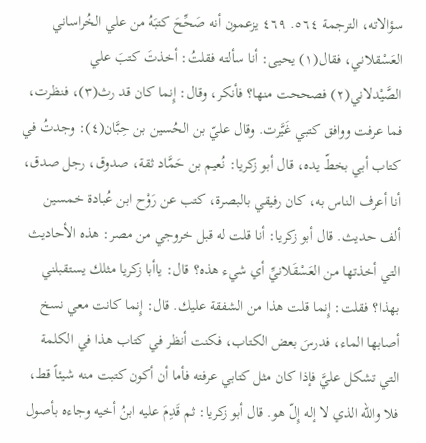سؤالاته، الترجمة ٥٦٤. ٤٦٩ يزعمون أنه صَحِّحَ كتبَهُ من علي الخُراساني العَسْقلاني، فقال(١) يحيى: أنا سألته فقلتُ: أخذتَ كتبَ علي الصَّيْدلاني(٢) فصححت منها؟ فأنكر، وقال: إِنما كان قد رث(٣)، فنظرت، فما عرفت ووافق كتبي غَيَّرت. وقال عليّ بن الحُسين بن حِبَّان(٤): وجدتُ في كتاب أبي بخطّ يده، قال أبو زكريا: نُعيم بن حَمَّاد ثقة، صدوق، رجل صدق، أنا أعرف الناس به، كان رفيقي بالبصرة، كتب عن رَوْح ابن عُبادة خمسين ألف حديث. قال أبو زكريا: أنا قلت له قبل خروجي من مصر: هذه الأحاديث التي أخذتها من العَسْقَلانيِّ أي شيء هذه؟ قال: ياأبا زكريا مثلك يستقبلني بهذا؟ فقلت: إِنما قلت هذا من الشفقة عليك. قال: إِنما كانت معي نسخ أصابها الماء، فدرسَ بعض الكتاب، فكنت أنظر في كتاب هذا في الكلمة التي تشكل عليَّ فإذا كان مثل كتابي عرفته فأما أن أكون كتبت منه شيئاً قط، فلا والله الذي لا إله إِلّ هو. قال أبو زكريا: ثم قَدِمَ عليه ابنُ أخيه وجاءه بأصول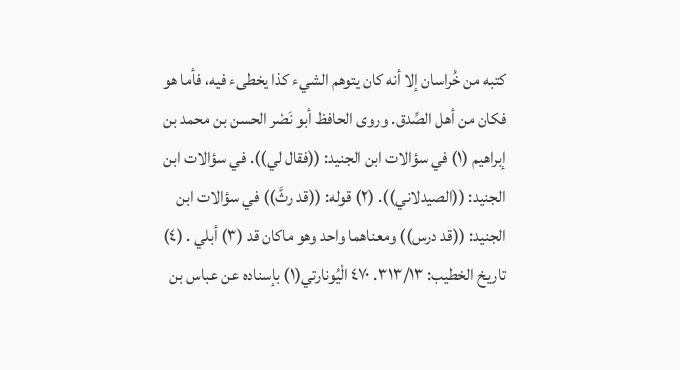كتبه من خُراسان إلا أنه كان يتوهم الشيء كذا يخطىء فيه، فأما هو فكان من أهل الصِّدق. وروى الحافظ أبو نَصْر الحسن بن محمد بن إبراهيم (١) في سؤالات ابن الجنيد: ((فقال لي)). في سؤالات ابن الجنيد: ((الصيدلاني)). (٢) قوله: ((قد رثَّ)) في سؤالات ابن الجنيد: ((قد درس)) ومعناهما واحد وهو ماكان قد (٣) أبلي . (٤) تاريخ الخطيب: ٣١٣/١٣. ٤٧٠ الْيُونارتي(١) بإسناده عن عباس بن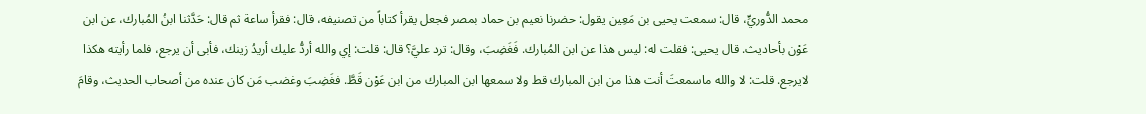محمد الدُّوريٍّ، قال: سمعت يحيى بن مَعِين يقول: حضرنا نعيم بن حماد بمصر فجعل يقرأ كتاباً من تصنيفه، قال: فقرأ ساعة ثم قال: حَدَّثنا ابنُ المُبارك، عن ابن عَوْن بأحاديث. قال يحيى: فقلت له: ليس هذا عن ابن المُبارك. فَغَضِبَ، وقال: ترد عليَّ؟ قال: قلت: إي والله أردُّ عليك أريدُ زينك، فأبى أن يرجع، فلما رأيته هكذا لايرجع. قلت: لا والله ماسمعتَ أنت هذا من ابن المبارك قط ولا سمعها ابن المبارك من ابن عَوْن قَطَّ. فغَضِبَ وغضب مَن كان عنده من أصحاب الحديث، وقامَ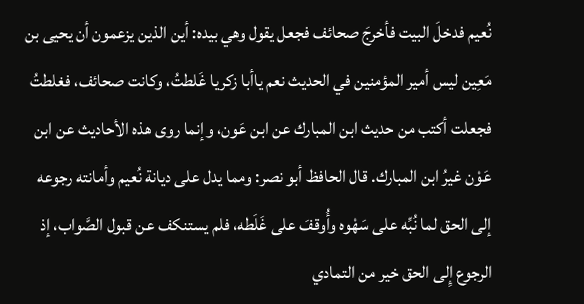نُعيم فدخلَ البيت فأخرجَ صحائف فجعل يقول وهي بيده: أين الذين يزعمون أن يحيى بن مَعِين ليس أمير المؤمنين في الحديث نعم ياأبا زكريا غَلطتُ، وكانت صحائف، فغلطتُ فجعلت أكتب من حديث ابن المبارك عن ابن عَون، وإنما روى هذه الأحاديث عن ابن عَوْن غيرُ ابن المبارك. قال الحافظ أبو نصر: ومما يدل على ديانة نُعيم وأمانته رجوعه إلى الحق لما نُبِّه على سَهْوه وأُوقفَ على غَلَطه، فلم يستنكف عن قبول الصَّواب، إذ الرجوع إِلى الحق خير من التمادي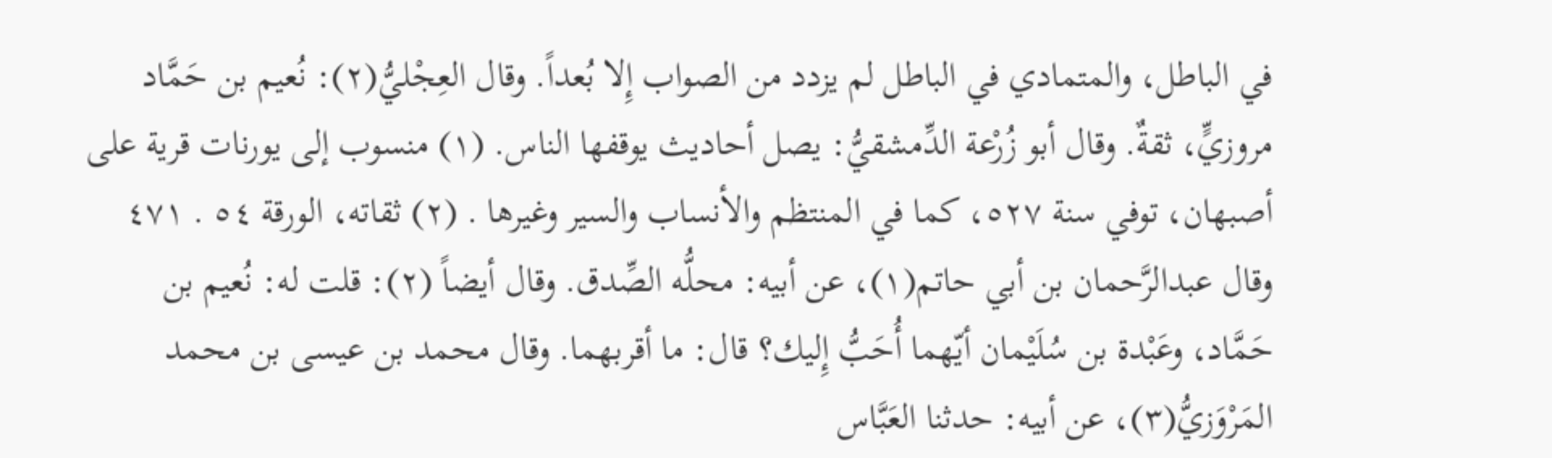في الباطل، والمتمادي في الباطل لم يزدد من الصواب إِلا بُعداً. وقال العِجْليُّ(٢): نُعيم بن حَمَّاد مروزيٍّ، ثقةٌ. وقال أبو زُرْعة الدِّمشقيُّ: يصل أحاديث يوقفها الناس. (١) منسوب إلى يورنات قرية على أصبهان، توفي سنة ٥٢٧، كما في المنتظم والأنساب والسير وغيرها . (٢) ثقاته، الورقة ٥٤ . ٤٧١ وقال عبدالرَّحمان بن أبي حاتم(١)، عن أبيه: محلُّه الصِّدق. وقال أيضاً (٢): قلت له: نُعيم بن حَمَّاد، وعَبْدة بن سُلَيْمان أيّهما أُحَبُّ إِليك؟ قال: ما أقربهما. وقال محمد بن عيسى بن محمد المَرْوَزيُّ(٣)، عن أبيه: حدثنا العَبَّاس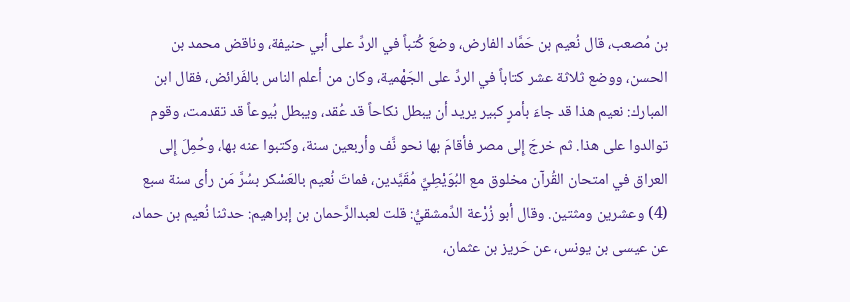بن مُصعب، قال نُعيم بن حَمَّاد الفارض، وضعَ كُتباً في الردِّ على أبي حنيفة، وناقض محمد بن الحسن، ووضع ثلاثة عشر كتاباً في الردِّ على الجَهْمية، وكان من أعلم الناس بالفَرائض، فقال ابن المبارك: نعيم هذا قد جاءَ بأمرٍ كبير يريد أن يبطل نكاحاً قد عُقد، ويبطل بُيوعاً قد تقدمت، وقوم توالدوا على هذا. ثم خرجَ إِلى مصر فأقامَ بها نحو نَّف وأربعين سنة، وكتبوا عنه بها، وحُمِلَ إِلى العراق في امتحان القُرآن مخلوق مع البُوَيْطِيِّ مُقَيَّدين، فماتَ نُعيم بالعَسْكر بسُرَّ مَن رأى سنة سبع (4) وعشرين ومثتين. وقال أبو زُرْعة الدِّمشقيُّ: قلت لعبدالرَّحمان بن إبراهيم: حدثنا نُعيم بن حماد، عن عيسى بن يونس، عن حَريز بن عثمان،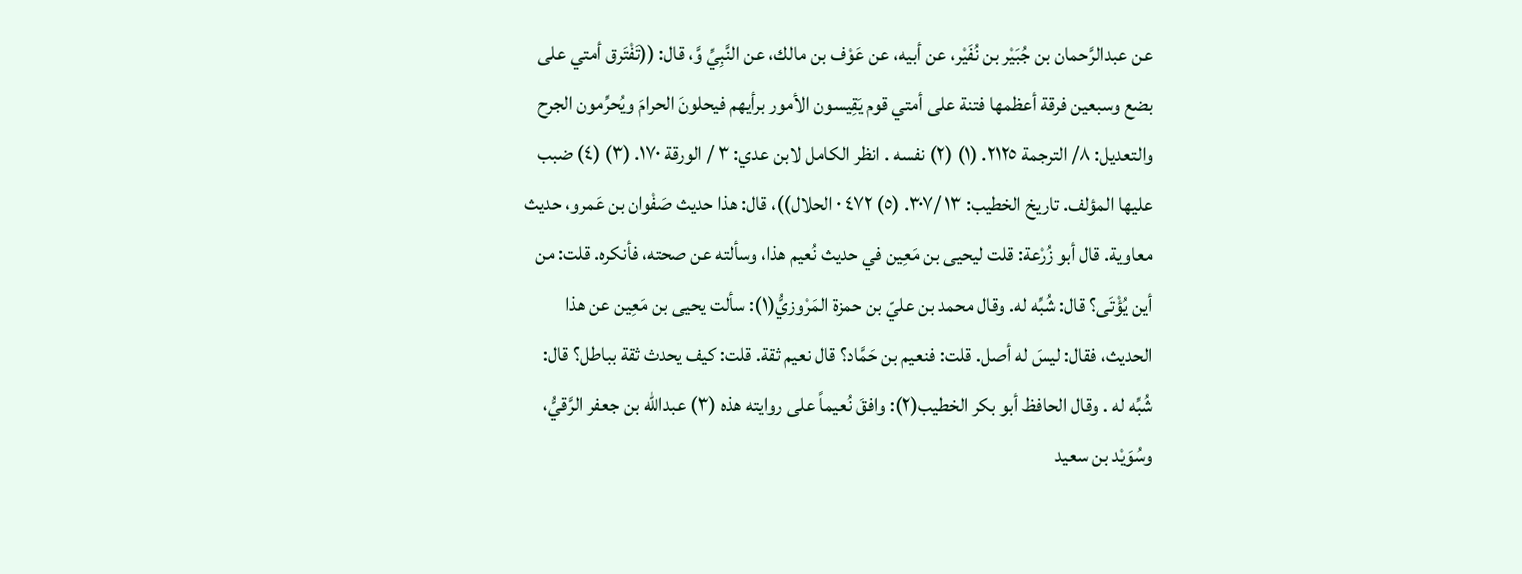عن عبدالرَّحمان بن جُبَيْر بن نُفَيْر، عن أبيه، عن عَوْف بن مالك، عن النَّبِيِّ وَّ، قال: ((تَفْتَرق أمتي على بضع وسبعين فرقة أعظمها فتنة على أمتي قوم يَقِيسون الأمور برأيهم فيحلونَ الحرامَ ويُحرِّمون الجرح والتعديل: ٨/ الترجمة ٢١٢٥. (١) (٢) نفسه . انظر الكامل لابن عدي: ٣ / الورقة ١٧٠. (٣) (٤) ضبب عليها المؤلف. تاريخ الخطيب: ١٣ /٣٠٧. (٥) ٤٧٢ ٠ الحلال))، قال: هذا حديث صَفْوان بن عَمرو، حديث معاوية. قال أبو زُرْعة: قلت ليحيى بن مَعِين في حدیث نُعيم هذا، وسألته عن صحته، فأنكره. قلت: من أين يُؤْتَى؟ قال: شُبِّه له. وقال محمد بن عليّ بن حمزة المَرْوزيُّ(١): سألت يحيى بن مَعِين عن هذا الحديث، فقال: ليسَ له أصل. قلت: فنعيم بن حَمَّاد؟ قال نعيم ثقة. قلت: كيف يحدث ثقة بباطل؟ قال: شُبِّه له . وقال الحافظ أبو بكر الخطيب(٢): وافقَ نُعيماً على روايته هذه (٣) عبدالله بن جعفر الرَّقيُّ، وسُوَيْد بن سعيد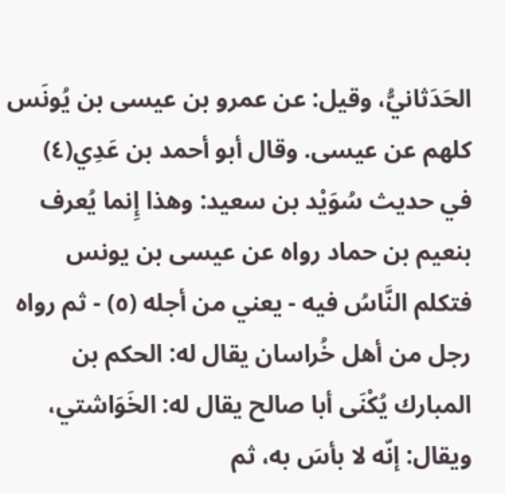الحَدَثانيُّ، وقيل: عن عمرو بن عيسى بن يُونَس كلهم عن عيسى. وقال أبو أحمد بن عَدِي(٤) في حديث سُوَيْد بن سعيد: وهذا إِنما يُعرف بنعيم بن حماد رواه عن عيسى بن يونس فتكلم النَّاسُ فيه - يعني من أجله (٥) - ثم رواه رجل من أهل خُراسان يقال له: الحكم بن المبارك يُكْنَى أبا صالح يقال له: الخَوَاشتي، ويقال: إنّه لا بأسَ به، ثم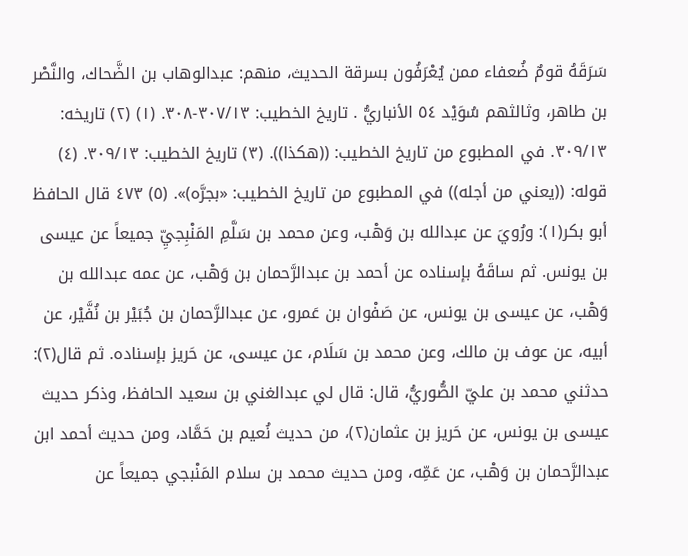سَرَقَهُ قومٌ ضُعفاء ممن يُعْرَفُون بسرقة الحديث، منهم: عبدالوهاب بن الضَّحاك، والنَّصْر بن طاهر، وثالثهم سُوَيْد ٥٤ الأنباريُّ . تاريخ الخطيب: ٣٠٧/١٣-٣٠٨. (١) (٢) تاريخه: ٣٠٩/١٣. في المطبوع من تاريخ الخطيب: ((هكذا)). (٣) تاريخ الخطيب: ٣٠٩/١٣. (٤) قوله: ((يعني من أجله)) في المطبوع من تاريخ الخطيب: «بجرَّه)». (٥) ٤٧٣ قال الحافظ أبو بكر(١): ورُويَ عن عبدالله بن وَهْب، وعن محمد بن سَلَّمِ المَنْبِجيِّ جميعاً عن عيسى بن يونس. ثم ساقَهُ بإسناده عن أحمد بن عبدالرَّحمان بن وَهْب، عن عمه عبدالله بن وَهْب، عن عيسى بن يونس، عن صَفْوان بن عَمرو، عن عبدالرَّحمان بن جُبَيْر بن نُفَّيْر، عن أبيه، عن عوف بن مالك، وعن محمد بن سَلَام، عن عيسى، عن حَريز بإسناده. ثم قال(٢): حدثني محمد بن عليّ الصُّوريُّ، قال: قال لي عبدالغني بن سعيد الحافظ، وذكر حديث عيسى بن يونس، عن حَريز بن عثمان(٢)، من حديث نُعيم بن حَمَّاد، ومن حديث أحمد ابن عبدالرَّحمان بن وَهْب، عن عَمِّه، ومن حديث محمد بن سلام المَنْبجي جميعاً عن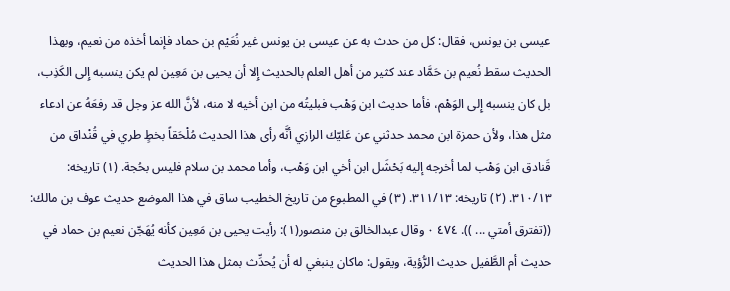عيسى بن يونس، فقال: كل من حدث به عن عيسى بن يونس غير نُعَيْم بن حماد فإنما أخذه من نعيم، وبهذا الحديث سقط نُعيم بن حَمَّاد عند كثير من أهل العلم بالحديث إِلا أن يحيى بن مَعِين لم يكن ينسبه إِلى الكَذِب، بل كان ينسبه إِلى الوَهْم، فأما حديث ابن وَهْب فبليتُه من ابن أخيه لا منه، لأنَّ الله عز وجل قد رفعَهُ عن ادعاء مثل هذا، ولأن حمزة ابن محمد حدثني عن عَليّك الرازي أنَّه رأى هذا الحديث مُلْحَقاً بخطٍ طري في قُنْداق من قَنادق ابن وَهْب لما أخرجه إليه بَحْشَل ابن أخي ابن وَهْب، وأما محمد بن سلام فليس بحُجة. (١) تاريخه: ٣١٠/١٣. (٢) تاريخه: ٣١١/١٣. (٣) في المطبوع من تاريخ الخطيب ساق في هذا الموضع حديث عوف بن مالك: ((تفترق أمتي ... )). ٤٧٤ ٠ وقال عبدالخالق بن منصور(١): رأيت يحيى بن مَعِين كأنه يُهَجّن نعيم بن حماد في حديث أم الطَّفيل حديث الرُّؤية، ويقول: ماكان ينبغي له أن يُحدِّث بمثل هذا الحديث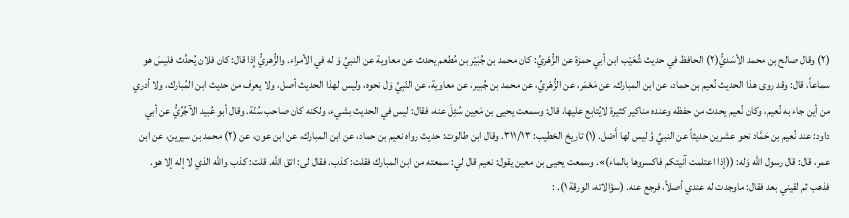(٢) وقال صالح بن محمد الأسَديُّ(٢) الحافظ في حديث شُعَيْب ابن أبي حمزة عن الزُّهْريِّ: كان محمد بن جُبَيْر بن مُطعم يحدث عن معاوية عن النبيِّ وَ له في الأمراء. والزُّهريُّ إِذا قال: كان فلان يُحدِّث فليسَ هو سماعاً، قال: وقد روى هذا الحديث نُعيم بن حماد، عن ابن المبارك، عن مَعْمَر، عن الزُّهْريِّ، عن محمد بن جُبير، عن معاوية، عن النّبِيِّ وَل نحوه، وليس لهذا الحديث أصل، ولا يعرف من حديث ابن المُبارك، ولا أدري من أين جاء به نُعيم، وكان نُعيم يحدث من حفظه وعنده مناكير كثيرة لايُتابع عليها، قال: وسمعت يحيى بن مَعِين سُئِلَ عنه، فقال: ليس في الحديث بشيء، ولكنه كان صاحب سُنّة. وقال أبو عُبيد الآجُرِّيُّ عن أبي داود: عند نُعيم بن حَمَّاد نحو عشرين حديثاً عن النبيِّ وَّ ليس لها أَصْل. (١) تاريخ الخطيب: ٣١١/١٣. وقال ابن طالوت: حديث رواه نعيم بن حماد، عن ابن المبارك، عن ابن عون، عن (٢) محمد بن سيرين، عن ابن عمر، قال: قال رسول الله وَله: ((إذا اعتلمت آنيتكم فاكسروها بالماء)». وسمعت يحيى بن معين يقول: نعيم قال لي: سمعته من ابن المبارك فقلت: كذب. فقال لى: اتق الله. قلت: كذب والله الذي لا إله إلا هو. فذهب ثم لقيني بعد فقال: ماوجدت له عندي أصلاً، فرجع عنه. (سؤالاته، الورقة ١). :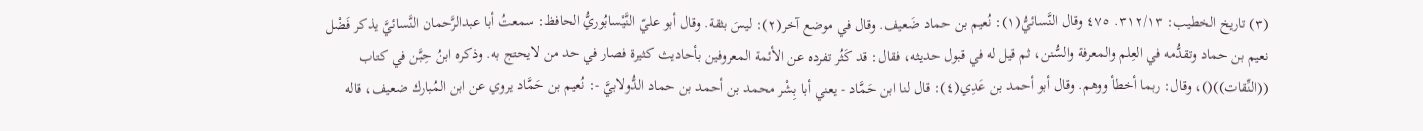(٣) تاريخ الخطيب: ٣١٢/١٣. ٤٧٥ وقال النَّسائيُّ(١): نُعيم بن حماد ضَعيف. وقال في موضع آخر(٢): ليسَ بثقة. وقال أبو عليّ النَّيْسابُوريُّ الحافظ: سمعتُ أبا عبدالرَّحمان النَّسائيَّ يذكر فَضْل نعيم بن حماد وتقدُّمه في العِلم والمعرفة والسُّنن، ثم قيل له في قبول حديثه، فقال: قد كَثُر تفرده عن الأئمة المعروفين بأحاديث كثيرة فصار في حد من لايحتج به. وذكره ابنُ حِبَّن في كتاب ((النِّقات))()، وقال: ربما أخطأ ووهم. وقال أبو أحمد بن عَدِي(٤): قال لنا ابن حَمَّاد - يعني أبا بِشْر محمد بن أحمد بن حماد الدُّولابيَّ -: نُعيم بن حَمَّاد يروي عن ابن المُبارك ضعيف، قاله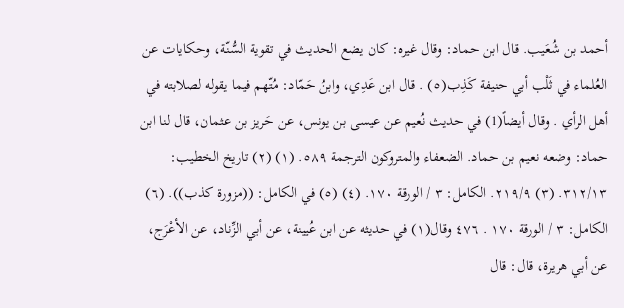أحمد بن شُعَيب. قال ابن حماد: وقال غيره: كان يضع الحديث في تقوية السُّنّة، وحكايات عن العُلماء في ثَلْب أبي حنيفة كَذِب(٥) . قال ابن عَدِي، وابنُ حَمّاد: مُتّهم فيما يقوله لصلابته في أهل الرأي . وقال أيضاً(1) في حديث نُعيم عن عيسى بن يونس، عن حَريز بن عثمان، قال لنا ابن حماد: وضعه نعيم بن حماد. الضعفاء والمتروكون الترجمة ٥٨٩. (١) (٢) تاريخ الخطيب: ٣١٢/١٣. (٣) ٢١٩/٩. الكامل: ٣ / الورقة ١٧٠. (٤) (٥) في الكامل: ((مزورة كذب)). (٦) الكامل: ٣ / الورقة ١٧٠ . ٤٧٦ وقال(١) في حديثه عن ابن عُيينة، عن أبي الزِّناد، عن الأعْرَج، عن أبي هريرة، قال: قال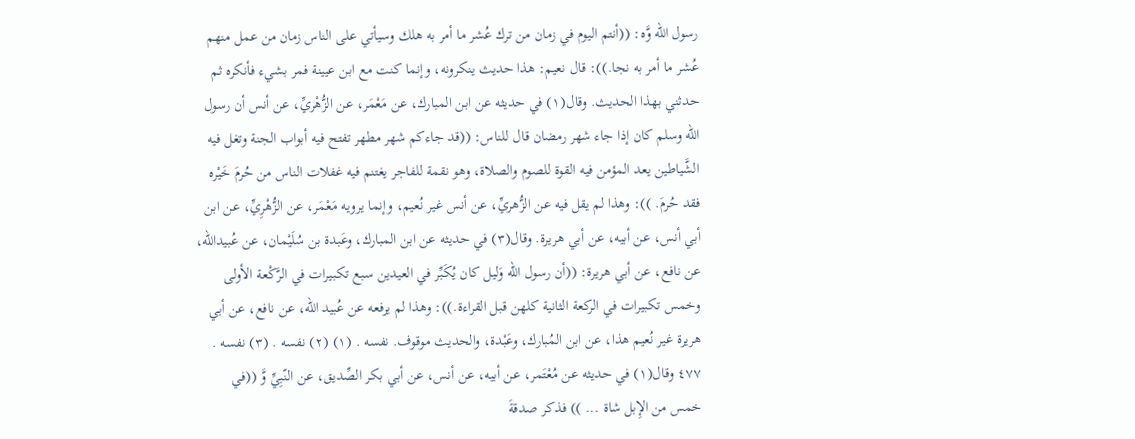رسول الله وَّه: ((أنتم اليوم في زمان من ترك عُشر ما أمر به هلك وسيأتي على الناس زمان من عمل منهم عُشر ما أمر به نجا.)): قال نعيم: هذا حديث ينكرونه، وإنما كنت مع ابن عيينة فمر بشيء فأنكره ثم حدثني بهذا الحديث. وقال(١) في حديثه عن ابن المبارك، عن مَعْمَر، عن الزُّهْريِّ، عن أنس أن رسول الله وسلم كان إذا جاء شهر رمضان قال للناس: ((قد جاءكم شهر مطهر تفتح فيه أبواب الجنة وتغل فيه الشَّياطين يعد المؤمن فيه القوة للصوم والصلاة، وهو نقمة للفاجر يغتنم فيه غفلات الناس من حُرمَ خَيْره فقد حُرمَ. )): وهذا لم يقل فيه عن الزُّهريِّ، عن أنس غير نُعيم، وإنما يرويه مَعْمَر، عن الزُّهْرِيِّ، عن ابن أبي أنس، عن أبيه، عن أبي هريرة. وقال(٣) في حديثه عن ابن المبارك، وعَبدة بن سُلَيْمان، عن عُبيدالله، عن نافع، عن أبي هريرة: ((أن رسول الله وَليل كان يُكَبِّر في العيدين سبع تكبيرات في الرَّكْعة الأولى وخمس تكبيرات في الركعة الثانية كلهن قبل القراءة.)): وهذا لم يرفعه عن عُبيد الله، عن نافع، عن أبي هريرة غير نُعيم هذا، عن ابن المُبارك، وعَبْدة، والحديث موقوف. نفسه . (١) (٢) نفسه . (٣) نفسه . ٤٧٧ وقال(١) في حديثه عن مُعْتَمر، عن أبيه، عن أنس، عن أبي بكر الصِّديق، عن النّبِيِّ وَّ ((في خمس من الإِبل شاة ... )) فذكر صدقةَ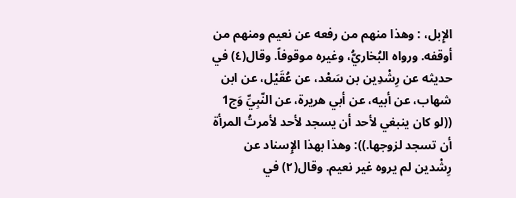الإِبل، : وهذا منهم من رفعه عن نعيم ومنهم من أوقفه. ورواه البُخاريُّ، وغيره موقوفاً. وقال(٤) في حديثه عن رِشْدِين بن سَعْد، عن عُقَيْل، عن ابن شهاب، عن أبيه، عن أبي هريرة، عن النّبِيِّ وَج1 ((لو كان ينبغي لأحد أن يسجد لأحد لأمرتُ المرأة أن تسجد لزوجها.)): وهذا بهذا الإِسناد عن رِشْدين لم يروه غير نعيم. وقال(٢) في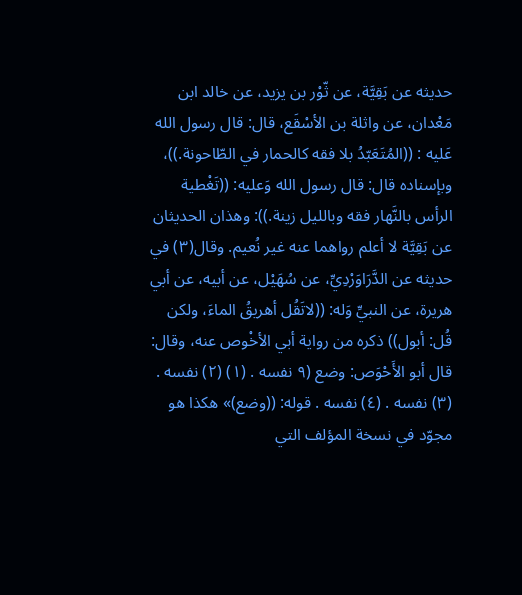حديثه عن بَقِيَّة، عن ثّوْر بن يزيد، عن خالد ابن مَعْدان، عن واثلة بن الأسْقَع، قال: قال رسول الله عَليه : ((المُتَعَبّدُ بلا فقه كالحمار في الطّاحونة.))، وبإسناده قال: قال رسول الله وَعليه: ((تَغْطية الرأس بالنَّهار فقه وبالليل زينة.)): وهذان الحديثان عن بَقِيَّة لا أعلم رواهما عنه غير نُعيم. وقال(٣) في حديثه عن الدَّرَاوَرْدِيِّ، عن سُهَيْل، عن أبيه، عن أبي هريرة، عن النبيِّ وَله: ((لاتَقُل أهريقُ الماءَ، ولكن قُل: أبول)) ذكره من رواية أبي الأخْوص عنه، وقال: قال أبو الأَحْوَص: وضع (٩ نفسه . (١) (٢) نفسه . (٣) نفسه . (٤) نفسه . قوله: ((وضع)» هكذا هو مجوّد في نسخة المؤلف التي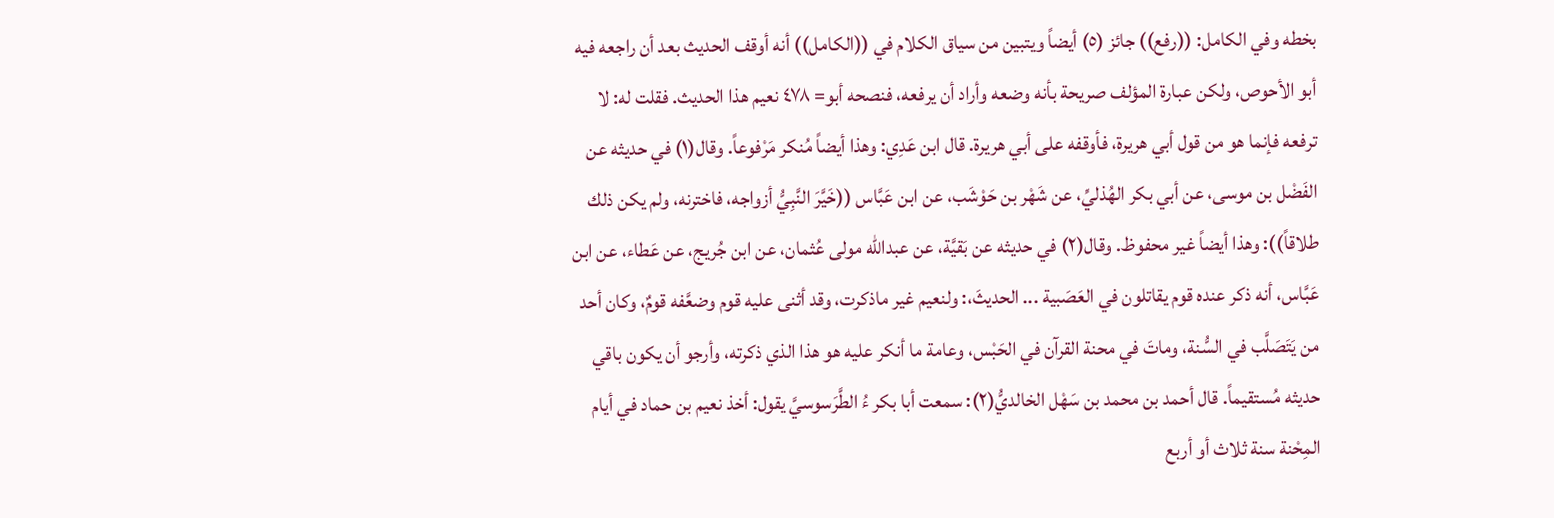بخطه وفي الكامل: ((رفع)) جائز (٥) أيضاً ويتبين من سياق الكلام في ((الكامل)) أنه أوقف الحديث بعد أن راجعه فيه أبو الأحوص، ولكن عبارة المؤلف صريحة بأنه وضعه وأراد أن يرفعه، فنصحه أبو= ٤٧٨ نعيم هذا الحديث. فقلت له: لا ترفعه فإنما هو من قول أبي هريرة، فأوقفه على أبي هريرة. قال ابن عَدِي: وهذا أيضاً مُنكر مَرْفوعاً. وقال(١) في حديثه عن الفَضْل بن موسى، عن أبي بكر الهُذليِّ، عن شَهْر بن حَوْشَب، عن ابن عَبَّاس ((خَيَّرَ النَّبِيُّ أزواجه، فاخترنه، ولم يكن ذلك طلاقاً)): وهذا أيضاً غير محفوظ. وقال(٢) في حديثه عن بَقيَّة، عن عبدالله مولى عُثمان، عن ابن جُريج، عن عَطاء، عن ابن عَبَّاس، أنه ذكر عنده قوم يقاتلون في العَصَبية ... الحديثَ،: ولنعيم غير ماذكرت، وقد أثنى عليه قوم وضعَّفه قومٌ، وكان أحد من يَتَصَلَّب في السُّنة، وماتَ في محنة القرآن في الحَبْس، وعامة ما أنكر عليه هو هذا الذي ذكرته، وأرجو أن يكون باقي حديثه مُستقيماً. قال أحمد بن محمد بن سَهْل الخالديُّ(٢): سمعت أبا بكر ءُ الطَّرَسوسيَّ يقول: أخذ نعيم بن حماد في أيام المِحْنة سنة ثلاث أو أربع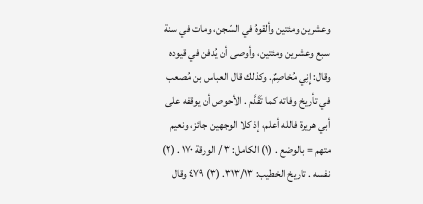وعشرين ومئتين وألقوهُ في السّجن، ومات في سنة سبع وعشرين ومئتين، وأوصى أن يُدفن في قيوده وقال: إِنِي مُخاصِمٌ. وكذلك قال العباس بن مُصعب في تأريخ وفاته كما تَقَدَّم . الأحوص أن يوقفه على أبي هريرة فالله أعلم، إذ كلا الوجهين جائز، ونعيم متهم = بالوضع . (١) الكامل: ٣ / الورقة ١٧٠ . (٢) نفسه . تاريخ الخطيب: ٣١٣/١٣. (٣) ٤٧٩ وقال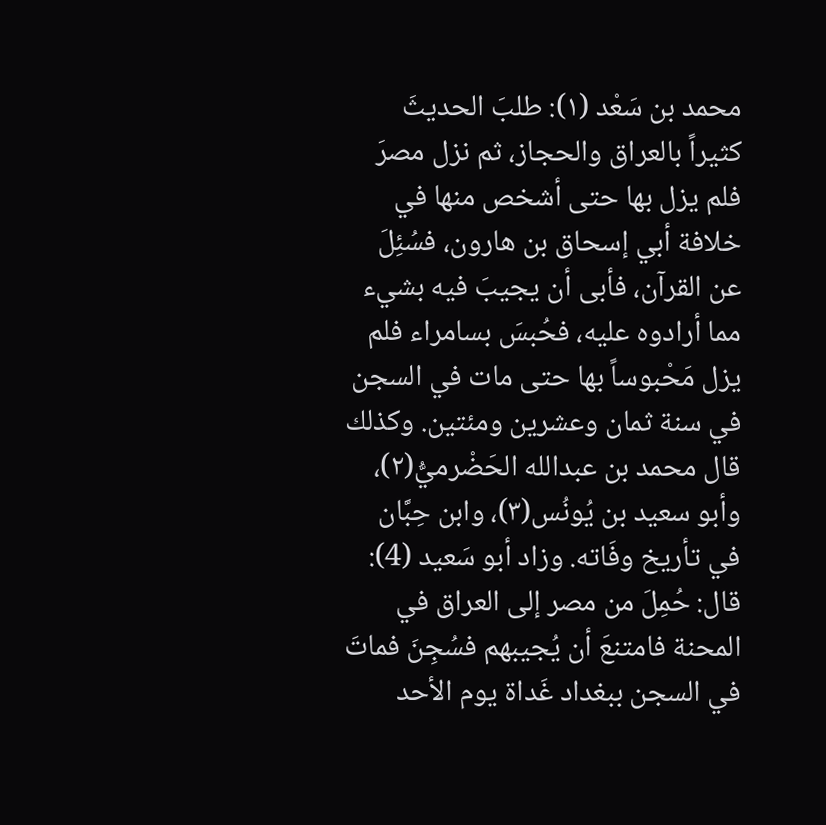محمد بن سَعْد (١): طلبَ الحديثَ كثيراً بالعراق والحجاز، ثم نزل مصرَ فلم يزل بها حتى أشخص منها في خلافة أبي إسحاق بن هارون، فسُئِلَ عن القرآن، فأبى أن يجيبَ فيه بشيء مما أرادوه عليه، فحُبسَ بسامراء فلم يزل مَحْبوساً بها حتى مات في السجن في سنة ثمان وعشرين ومئتين. وكذلك قال محمد بن عبدالله الحَضْرميُّ(٢)، وأبو سعيد بن يُونُس(٣)، وابن حِبَّان في تأريخ وفَاته. وزاد أبو سَعيد (4): قال: حُمِلَ من مصر إلى العراق في المحنة فامتنعَ أن يُجيبهم فسُجِنَ فماتَ في السجن ببغداد غَداة يوم الأحد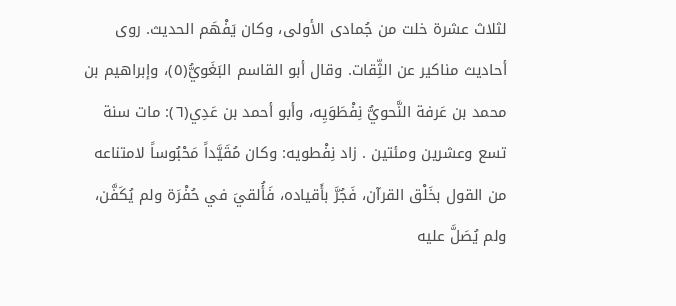لثلاث عشرة خلت من جُمادى الأولى، وكان يَفْهَم الحديث. روى أحاديث مناكير عن الثِّقات. وقال أبو القاسم البَغَويُّ(٥)، وإبراهيم بن محمد بن عَرفة النَّحويُّ نِفْطَوَيِه، وأبو أحمد بن عَدِي(٦): مات سنة تسع وعشرين ومئتین . زاد نِفْطويه: وكان مُقَيَّداً مَحْبُوساً لامتناعه من القول بخَلْق القرآن، فَجُرَّ بأَقياده، فَأُلقيَ في حُفْرَة ولم يُكَفَّن، ولم يُصَلَّ عليه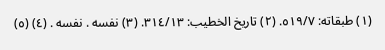(١) طبقاته: ٥١٩/٧. (٢) تاريخ الخطيب: ٣١٤/١٣. (٣) نفسه . نفسه . (٤) (٥)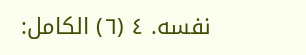نفسه. ٤ (٦) الكامل: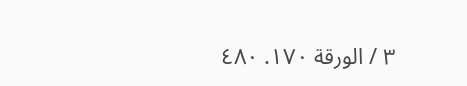٣ / الورقة ١٧٠. ٤٨٠